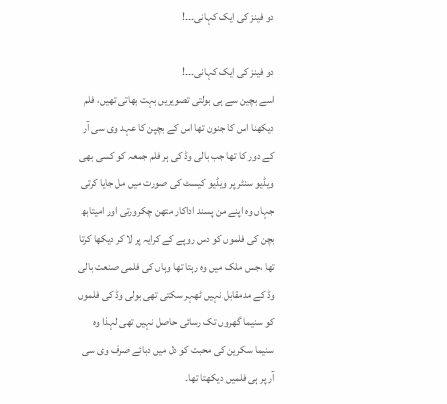دو فینز کی ایک کہانی۔۔۔!

دو فینز کی ایک کہانی۔۔۔!
اسے بچین سے ہی بولتی تصویریں بہت بھاتی تھیں، فلم دیکھنا اس کا جنون تھا اس کے بچپن کا عہد وی سی آر کے دور کا تھا جب بالی وڈ کی ہر فلم جمعہ کو کسی بھی ویڈیو سنٹر پر ویڈیو کیسٹ کی صورت میں مل جایا کرتی جہاں وہ اپنے من پسند اداکار متھن چکرورتی اور امیتابھ بچن کی فلموں کو دس روپے کے کرایہ پر لا کر دیکھا کرتا تھا ،جس ملک میں وہ رہتا تھا وہاں کی فلمی صنعت بالی وڈ کے مدمقابل نہیں ٹھہر سکتی تھی بولی وڈ کی فلموں کو سنیما گھروں تک رسائی حاصل نہیں تھی لہذا وہ سنیما سکرین کی محبت کو دل میں دبائے صرف وی سی آر پر ہی فلمیں دیکھتا تھا۔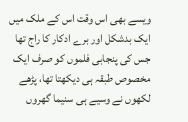ویسے بھی اس وقت اس کے ملک میں ایک بدشکل اور برے ادکار کا راج تھا جس کی پنجابی فلموں کو صرف ایک مخصوص طبقہ ہی دیکھتا تھا، پڑھے لکھوں نے وسیے ہی سنیما گھروں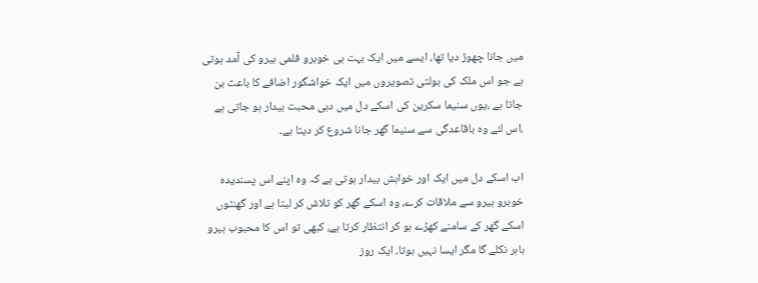میں جانا چھوڑ دیا تھا، ایسے میں ایک بہت ہی خوبرو فلمی ہیرو کی آمد ہوتی ہے جو اس ملک کی بولتی تصویروں میں ایک خواشگور اضافے کا باعث بن جاتا ہے ،یوں سنیما سکرین کی اسکے دل میں دبی محبت بیدار ہو جاتی ہے ،اس لئے وہ باقاعدگی سے سنیما گھر جانا شروع کر دیتا ہے۔

اب اسکے دل میں ایک اور خواہش بیدار ہوتی ہے کہ وہ اپنے اس پسندیدہ خوبرو ہیرو سے ملاقات کرے، وہ اسکے گھر کو تلاش کر لیتا ہے اور گھنٹوں اسکے گھر کے سامنے کھڑے ہو کر انتظار کرتا ہے، کبھی تو اس کا محبوب ہیرو باہر نکلے گا مگر ایسا نہیں ہوتا، ایک روز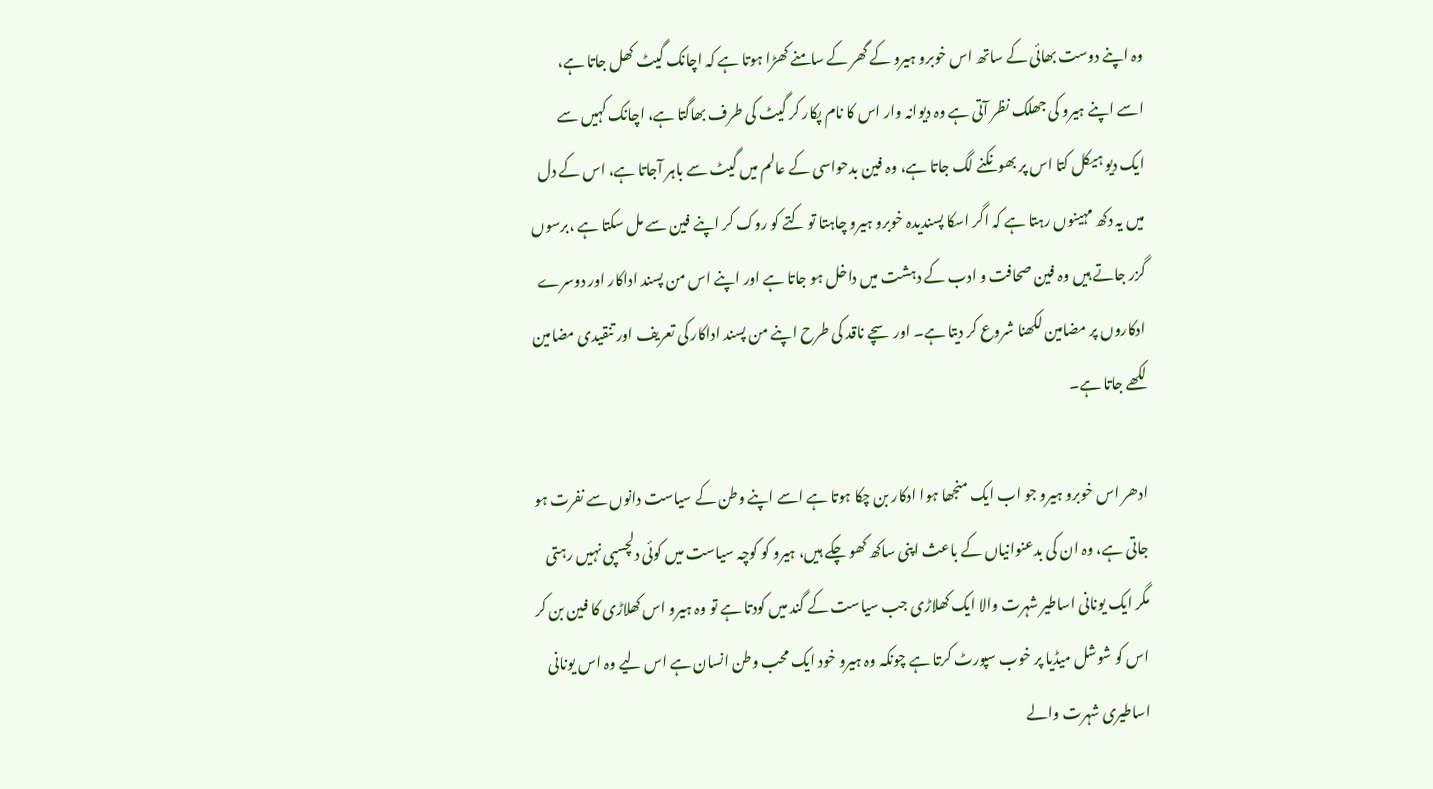وہ اپنے دوست بھائی کے ساتھ اس خوبرو ہیرو کے گھر کے سامنے کھڑا ہوتا ہے کہ اچانک گیٹ کھل جاتا ہے، اسے اپنے ہیرو کی جھلک نظر آتی ہے وہ دیوانہ وار اس کا نام پکار کر گیٹ کی طرف بھاگتا ہے، اچانک کہیں سے ایک دیو ہیکل کتا اس پر بھونکنے لگ جاتا ہے، وہ فین بدحواسی کے عالم میں گیٹ سے باہر آجاتا ہے، اس کے دل میں یہ دکھ مہینوں رہتا ہے کہ اگر اسکا پسندیدہ خوبرو ہیرو چاہتا تو کتے کو روک کر اپنے فین سے مل سکتا ہے ،برسوں گزر جاتے ہیں وہ فین صحافت و ادب کے دہشت میں داخل ہو جاتا ہے اور اپنے اس من پسند اداکار اور دوسرے ادکاروں پر مضامین لکھنا شروع کر دیتا ہے۔ اور سچے ناقد کی طرح اپنے من پسند اداکار کی تعریف اور تنقیدی مضامین لکھے جاتا ہے۔

ادھر اس خوبرو ہیرو جو اب ایک منجھا ہوا ادکار بن چکا ہوتا ہے اسے اپنے وطن کے سیاست دانوں سے نفرت ہو جاتی ہے، وہ ان کی بدعنوانیاں کے باعث اپنی ساکھ کھو چکے ہیں، ہیرو کو کوچہ سیاست میں کوئی دلچسپی نہیں رہتی مگر ایک یونانی اساطیر شہرت والا ایک کھلاڑی جب سیاست کے گند میں کودتا ہے تو وہ ہیرو اس کھلاڑی کا فین بن کر اس کو شوشل میڈیا پر خوب سپورٹ کرتا ہے چونکہ وہ ہیرو خود ایک محب وطن انسان ہے اس لیے وہ اس یونانی اساطیری شہرت والے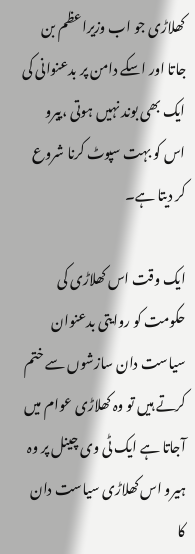کھلاڑی جو اب وزیراعظم بن جاتا اور اسکے دامن پر بدعنوانی کی ایک بھی بوند نہیں ہوتی ،ییرو اس کو بہت سپوٹ کرنا شروع کر دیتا ہے۔

ایک وقت اس کھلاڑی کی حکومت کو روایتی بدعنوان سیاست دان سازشوں سے ختم کرتے ہیں تو وہ کھلاڑی عوام میں آجاتا ہے ایک ٹی وی چینل پر وہ ہیرو اس کھلاڑی سیاست دان کا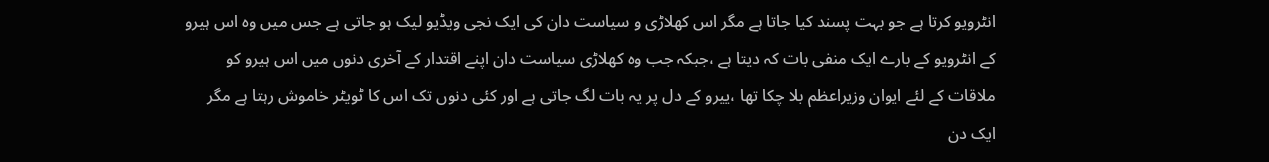انٹرویو کرتا ہے جو بہت پسند کیا جاتا ہے مگر اس کھلاڑی و سیاست دان کی ایک نجی ویڈیو لیک ہو جاتی ہے جس میں وہ اس ہیرو کے انٹرویو کے بارے ایک منفی بات کہ دیتا ہے ،جبکہ جب وہ کھلاڑی سیاست دان اپنے اقتدار کے آخری دنوں میں اس ہیرو کو ملاقات کے لئے ایوان وزیراعظم بلا چکا تھا ،ییرو کے دل پر یہ بات لگ جاتی ہے اور کئی دنوں تک اس کا ٹویٹر خاموش رہتا ہے مگر ایک دن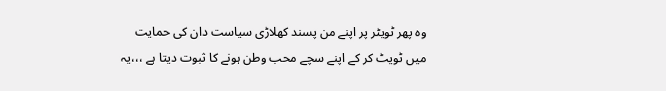وہ پھر ٹویٹر پر اپنے من پسند کھلاڑی سیاست دان کی حمایت میں ٹویٹ کر کے اپنے سچے محب وطن ہونے کا ثبوت دیتا ہے ،،،یہ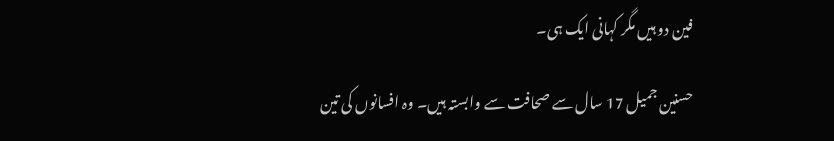فین دو ہیں مگر کہانی ایک ہی۔

حسنین جمیل 17 سال سے صحافت سے وابستہ ہیں۔ وہ افسانوں کی تین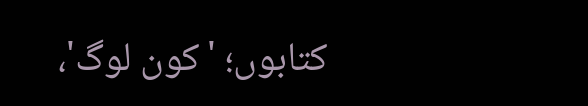کتابوں؛ 'کون لوگ'،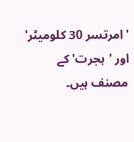'امرتسر 30 کلومیٹر' اور 'ہجرت' کے مصنف ہیں۔